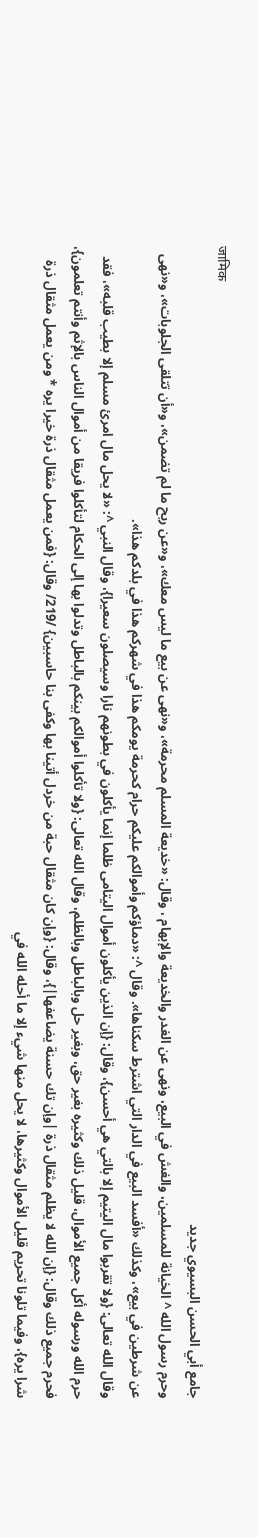जामिक
جامع أبي الحسن البسيوي جديد
وحرم رسول الله ^ الخيانة للمسلمين، والغش في البيع، ونهى عن الغدر والخديعة والإبهام ، وقال: «خديعة المسلم محرمة»، و«نهى عن بيع ما ليس معك»، و«عن ربح ما لم تضمن»، و«أن تتلقى الجلوبات»، و«نهى عن شرطين في بيع»، وكذلك «أفسد البيع في الدار التي اشترط سكناها». وقال ^: «دماؤكم وأموالكم عليكم حرام كحرمة يومكم هذا في شهركم هذا في بلدكم هذا».
وقال الله تعالى: {ولا تقربوا مال اليتيم إلا بالتي هي أحسن}، وقال: {إن الذين يأكلون أموال اليتامى ظلما إنما يأكلون في بطونهم نارا وسيصلون سعيرا}، وقال النبي ^: «لا يحل مال امرئ مسلم إلا بطيب قلبه»، فقد حرم الله ورسوله أكل جميع الأموال، قليل ذلك وكثيره بغير حق، وبغير حل وبالباطل وبالظلم، وقال الله تعالى: {ولا تأكلوا أموالكم بينكم بالباطل وتدلوا بها إلى الحكام لتأكلوا فريقا من أموال الناس بالإثم وأنتم تعلمون}، فحرم جميع ذلك وقال: {إن الله لا يظلم مثقال ذرة |وإن تك حسنة يضاعفها|}، وقال: {وإن كان مثقال حبة من خردل أتينا بها وكفى بنا حاسبين} /219/ وقال: {فمن يعمل مثقال ذرة خيرا يره * ومن يعمل مثقال ذرة شرا يره}، وفيما تلونا تحريم قليل الأموال وكثيرها، لا يحل منها شيء إلا ما أحله الله في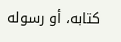كتابه، أو رسوله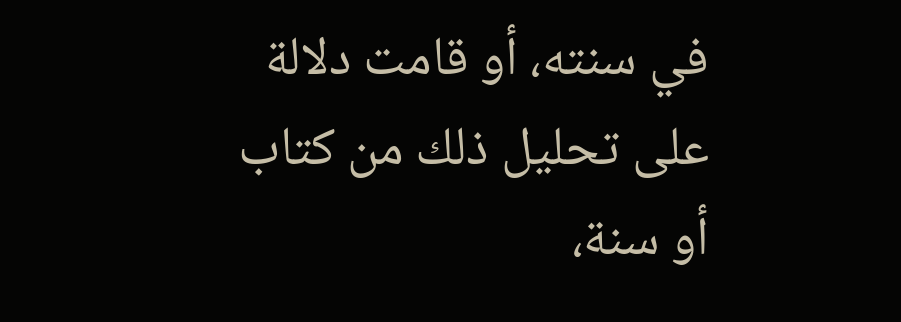في سنته، أو قامت دلالة على تحليل ذلك من كتاب أو سنة،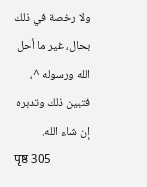ولا رخصة في ذلك بحال، غير ما أحل الله ورسوله ^، فتبين ذلك وتدبره إن شاء الله.
पृष्ठ 305